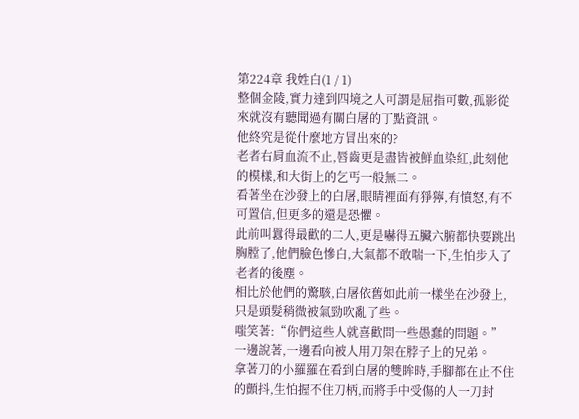第224章 我姓白(1 / 1)
整個金陵,實力達到四境之人可謂是屈指可數,孤影從來就沒有聽聞過有關白屠的丁點資訊。
他終究是從什麼地方冒出來的?
老者右肩血流不止,唇齒更是盡皆被鮮血染紅,此刻他的模樣,和大街上的乞丐一般無二。
看著坐在沙發上的白屠,眼睛裡面有猙獰,有憤怒,有不可置信,但更多的還是恐懼。
此前叫囂得最歡的二人,更是嚇得五臟六腑都快要跳出胸膛了,他們臉色慘白,大氣都不敢喘一下,生怕步入了老者的後塵。
相比於他們的驚駭,白屠依舊如此前一樣坐在沙發上,只是頭髮稍微被氣勁吹亂了些。
嗤笑著:“你們這些人就喜歡問一些愚蠢的問題。”
一邊說著,一邊看向被人用刀架在脖子上的兄弟。
拿著刀的小羅羅在看到白屠的雙眸時,手腳都在止不住的顫抖,生怕握不住刀柄,而將手中受傷的人一刀封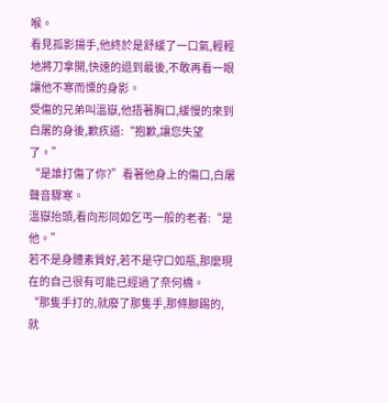喉。
看見孤影揚手,他終於是舒緩了一口氣,輕輕地將刀拿開,快速的退到最後,不敢再看一眼讓他不寒而慄的身影。
受傷的兄弟叫溫嶽,他捂著胸口,緩慢的來到白屠的身後,歉疚道:“抱歉,讓您失望了。”
“是誰打傷了你?”看著他身上的傷口,白屠聲音驟寒。
溫嶽抬頭,看向形同如乞丐一般的老者:“是他。”
若不是身體素質好,若不是守口如瓶,那麼現在的自己很有可能已經過了奈何橋。
“那隻手打的,就廢了那隻手,那條腳踢的,就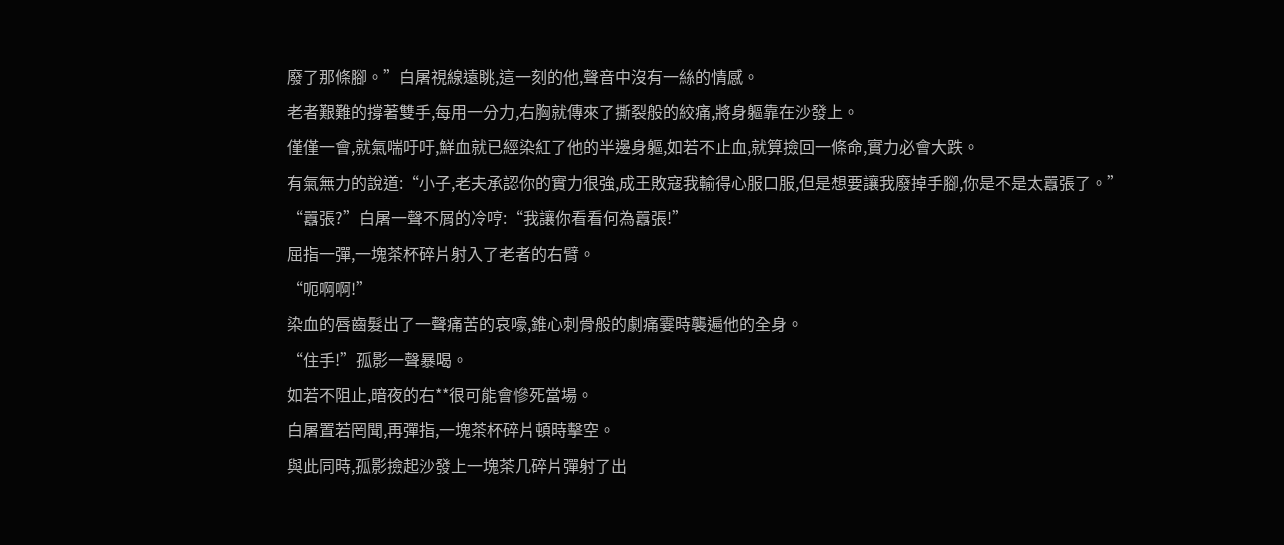廢了那條腳。”白屠視線遠眺,這一刻的他,聲音中沒有一絲的情感。
老者艱難的撐著雙手,每用一分力,右胸就傳來了撕裂般的絞痛,將身軀靠在沙發上。
僅僅一會,就氣喘吁吁,鮮血就已經染紅了他的半邊身軀,如若不止血,就算撿回一條命,實力必會大跌。
有氣無力的說道:“小子,老夫承認你的實力很強,成王敗寇我輸得心服口服,但是想要讓我廢掉手腳,你是不是太囂張了。”
“囂張?”白屠一聲不屑的冷哼:“我讓你看看何為囂張!”
屈指一彈,一塊茶杯碎片射入了老者的右臂。
“呃啊啊!”
染血的唇齒髮出了一聲痛苦的哀嚎,錐心刺骨般的劇痛霎時襲遍他的全身。
“住手!”孤影一聲暴喝。
如若不阻止,暗夜的右**很可能會慘死當場。
白屠置若罔聞,再彈指,一塊茶杯碎片頓時擊空。
與此同時,孤影撿起沙發上一塊茶几碎片彈射了出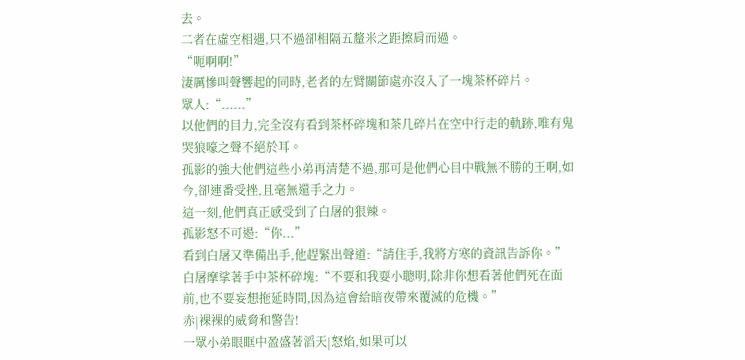去。
二者在虛空相遇,只不過卻相隔五釐米之距擦肩而過。
“呃啊啊!”
淒厲慘叫聲響起的同時,老者的左臂關節處亦沒入了一塊茶杯碎片。
眾人:“......”
以他們的目力,完全沒有看到茶杯碎塊和茶几碎片在空中行走的軌跡,唯有鬼哭狼嚎之聲不絕於耳。
孤影的強大他們這些小弟再清楚不過,那可是他們心目中戰無不勝的王啊,如今,卻連番受挫,且毫無還手之力。
這一刻,他們真正感受到了白屠的狠辣。
孤影怒不可遏:“你...”
看到白屠又準備出手,他趕緊出聲道:“請住手,我將方寒的資訊告訴你。”
白屠摩挲著手中茶杯碎塊:“不要和我耍小聰明,除非你想看著他們死在面前,也不要妄想拖延時間,因為這會給暗夜帶來覆滅的危機。”
赤|裸裸的威脅和警告!
一眾小弟眼眶中盈盛著滔天|怒焰,如果可以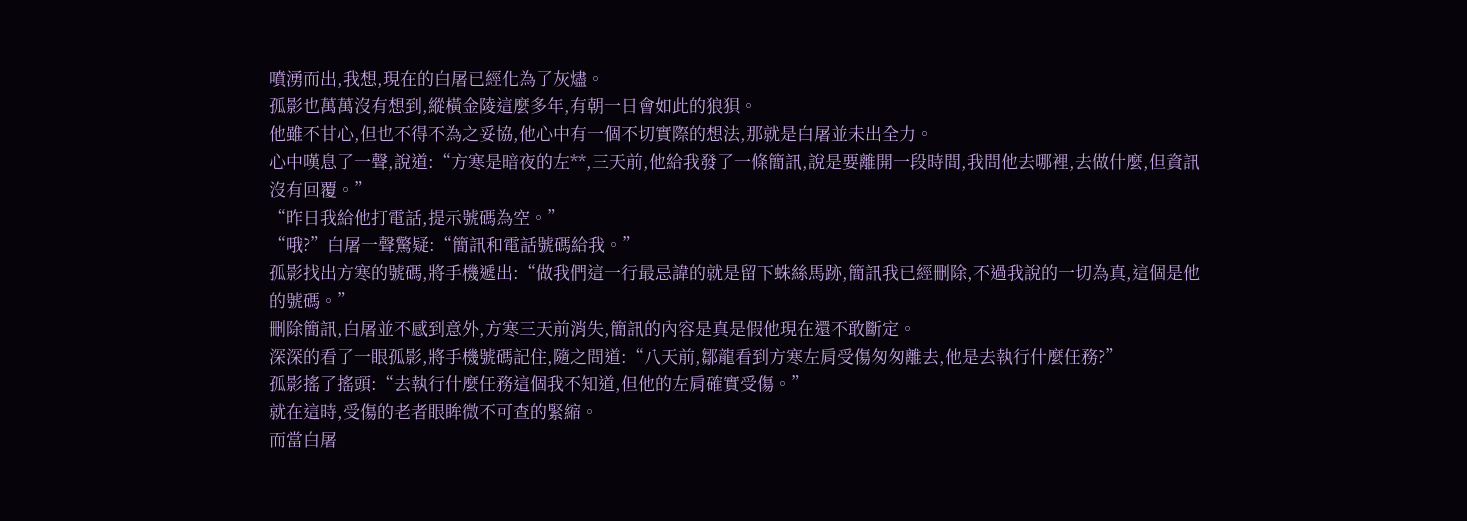噴湧而出,我想,現在的白屠已經化為了灰燼。
孤影也萬萬沒有想到,縱橫金陵這麼多年,有朝一日會如此的狼狽。
他雖不甘心,但也不得不為之妥協,他心中有一個不切實際的想法,那就是白屠並未出全力。
心中嘆息了一聲,說道:“方寒是暗夜的左**,三天前,他給我發了一條簡訊,說是要離開一段時間,我問他去哪裡,去做什麼,但資訊沒有回覆。”
“昨日我給他打電話,提示號碼為空。”
“哦?”白屠一聲驚疑:“簡訊和電話號碼給我。”
孤影找出方寒的號碼,將手機遞出:“做我們這一行最忌諱的就是留下蛛絲馬跡,簡訊我已經刪除,不過我說的一切為真,這個是他的號碼。”
刪除簡訊,白屠並不感到意外,方寒三天前消失,簡訊的內容是真是假他現在還不敢斷定。
深深的看了一眼孤影,將手機號碼記住,隨之問道:“八天前,鄒龍看到方寒左肩受傷匆匆離去,他是去執行什麼任務?”
孤影搖了搖頭:“去執行什麼任務這個我不知道,但他的左肩確實受傷。”
就在這時,受傷的老者眼眸微不可查的緊縮。
而當白屠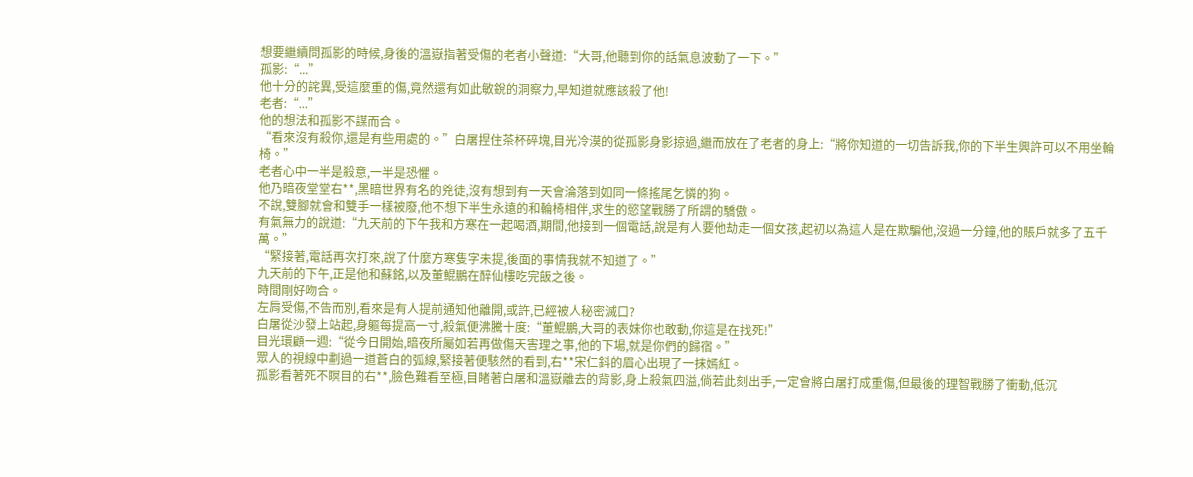想要繼續問孤影的時候,身後的溫嶽指著受傷的老者小聲道:“大哥,他聽到你的話氣息波動了一下。”
孤影:“...”
他十分的詫異,受這麼重的傷,竟然還有如此敏銳的洞察力,早知道就應該殺了他!
老者:“...”
他的想法和孤影不謀而合。
“看來沒有殺你,還是有些用處的。”白屠捏住茶杯碎塊,目光冷漠的從孤影身影掠過,繼而放在了老者的身上:“將你知道的一切告訴我,你的下半生興許可以不用坐輪椅。”
老者心中一半是殺意,一半是恐懼。
他乃暗夜堂堂右**,黑暗世界有名的兇徒,沒有想到有一天會淪落到如同一條搖尾乞憐的狗。
不說,雙腳就會和雙手一樣被廢,他不想下半生永遠的和輪椅相伴,求生的慾望戰勝了所謂的驕傲。
有氣無力的說道:“九天前的下午我和方寒在一起喝酒,期間,他接到一個電話,說是有人要他劫走一個女孩,起初以為這人是在欺騙他,沒過一分鐘,他的賬戶就多了五千萬。”
“緊接著,電話再次打來,說了什麼方寒隻字未提,後面的事情我就不知道了。”
九天前的下午,正是他和蘇銘,以及董鯤鵬在醉仙樓吃完飯之後。
時間剛好吻合。
左肩受傷,不告而別,看來是有人提前通知他離開,或許,已經被人秘密滅口?
白屠從沙發上站起,身軀每提高一寸,殺氣便沸騰十度:“董鯤鵬,大哥的表妹你也敢動,你這是在找死!”
目光環顧一週:“從今日開始,暗夜所屬如若再做傷天害理之事,他的下場,就是你們的歸宿。”
眾人的視線中劃過一道蒼白的弧線,緊接著便駭然的看到,右**宋仁鈄的眉心出現了一抹嫣紅。
孤影看著死不瞑目的右**,臉色難看至極,目睹著白屠和溫嶽離去的背影,身上殺氣四溢,倘若此刻出手,一定會將白屠打成重傷,但最後的理智戰勝了衝動,低沉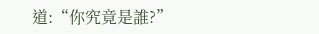道:“你究竟是誰?”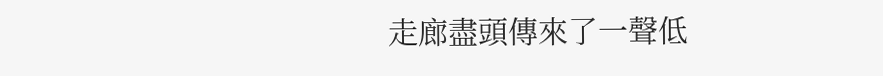走廊盡頭傳來了一聲低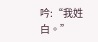吟:“我姓白。”